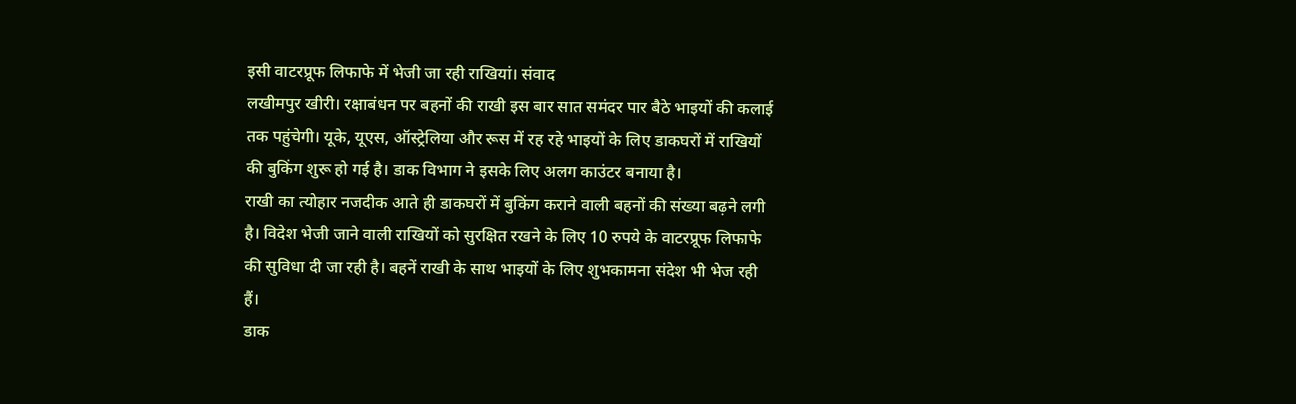इसी वाटरप्रूफ लिफाफे में भेजी जा रही राखियां। संवाद
लखीमपुर खीरी। रक्षाबंधन पर बहनों की राखी इस बार सात समंदर पार बैठे भाइयों की कलाई तक पहुंचेगी। यूके, यूएस, ऑस्ट्रेलिया और रूस में रह रहे भाइयों के लिए डाकघरों में राखियों की बुकिंग शुरू हो गई है। डाक विभाग ने इसके लिए अलग काउंटर बनाया है।
राखी का त्योहार नजदीक आते ही डाकघरों में बुकिंग कराने वाली बहनों की संख्या बढ़ने लगी है। विदेश भेजी जाने वाली राखियों को सुरक्षित रखने के लिए 10 रुपये के वाटरप्रूफ लिफाफे की सुविधा दी जा रही है। बहनें राखी के साथ भाइयों के लिए शुभकामना संदेश भी भेज रही हैं।
डाक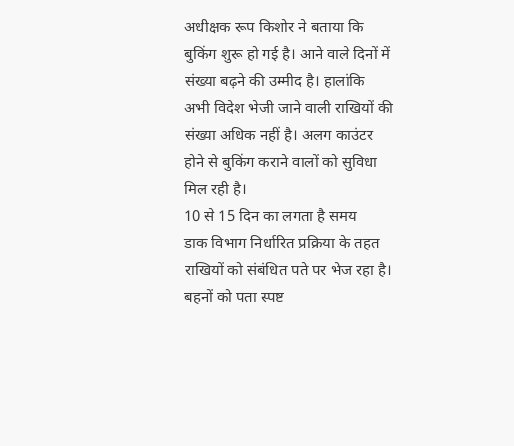अधीक्षक रूप किशोर ने बताया कि बुकिंग शुरू हो गई है। आने वाले दिनों में संख्या बढ़ने की उम्मीद है। हालांकि अभी विदेश भेजी जाने वाली राखियों की संख्या अधिक नहीं है। अलग काउंटर होने से बुकिंग कराने वालों को सुविधा मिल रही है।
10 से 15 दिन का लगता है समय
डाक विभाग निर्धारित प्रक्रिया के तहत राखियों को संबंधित पते पर भेज रहा है। बहनों को पता स्पष्ट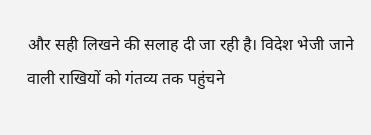और सही लिखने की सलाह दी जा रही है। विदेश भेजी जाने वाली राखियों को गंतव्य तक पहुंचने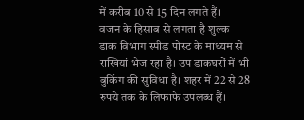में करीब 10 से 15 दिन लगते हैं।
वजन के हिसाब से लगता है शुल्क
डाक विभाग स्पीड पोस्ट के माध्यम से राखियां भेज रहा है। उप डाकघरों में भी बुकिंग की सुविधा है। शहर में 22 से 28 रुपये तक के लिफाफे उपलब्ध हैं।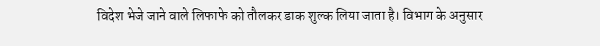विदेश भेजे जाने वाले लिफाफे को तौलकर डाक शुल्क लिया जाता है। विभाग के अनुसार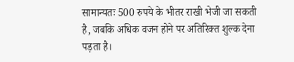सामान्यतः 500 रुपये के भीतर राखी भेजी जा सकती है, जबकि अधिक वजन होने पर अतिरिक्त शुल्क देना पड़ता है।